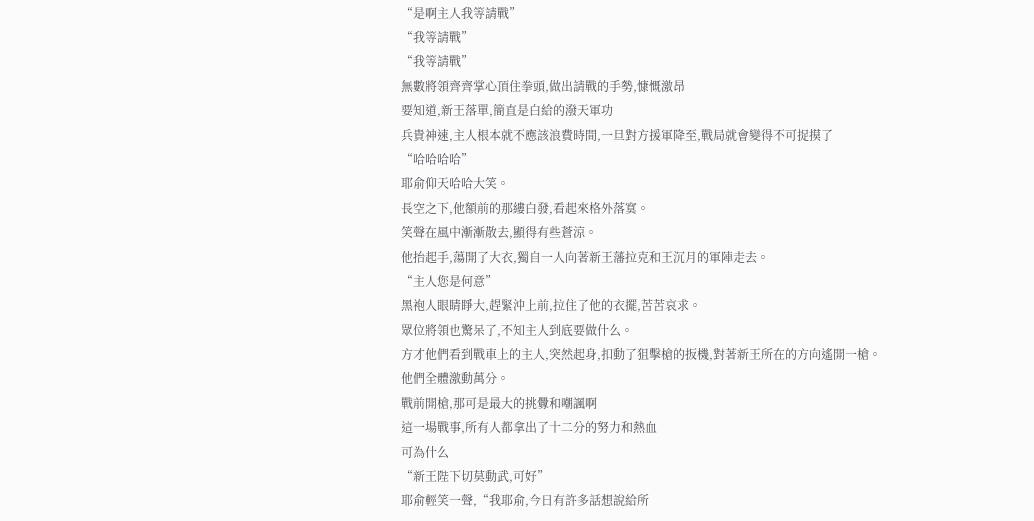“是啊主人我等請戰”
“我等請戰”
“我等請戰”
無數將領齊齊掌心頂住拳頭,做出請戰的手勢,慷慨激昂
要知道,新王落單,簡直是白給的潑天軍功
兵貴神速,主人根本就不應該浪費時間,一旦對方援軍降至,戰局就會變得不可捉摸了
“哈哈哈哈”
耶俞仰天哈哈大笑。
長空之下,他額前的那縷白發,看起來格外落寞。
笑聲在風中漸漸散去,顯得有些蒼涼。
他抬起手,蕩開了大衣,獨自一人向著新王藩拉克和王沉月的軍陣走去。
“主人您是何意”
黑袍人眼睛睜大,趕緊沖上前,拉住了他的衣擺,苦苦哀求。
眾位將領也驚呆了,不知主人到底要做什么。
方才他們看到戰車上的主人,突然起身,扣動了狙擊槍的扳機,對著新王所在的方向遙開一槍。
他們全體激動萬分。
戰前開槍,那可是最大的挑釁和嘲諷啊
這一場戰事,所有人都拿出了十二分的努力和熱血
可為什么
“新王陛下切莫動武,可好”
耶俞輕笑一聲,“我耶俞,今日有許多話想說給所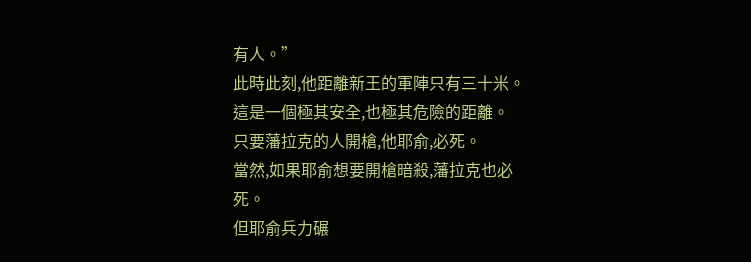有人。”
此時此刻,他距離新王的軍陣只有三十米。
這是一個極其安全,也極其危險的距離。
只要藩拉克的人開槍,他耶俞,必死。
當然,如果耶俞想要開槍暗殺,藩拉克也必死。
但耶俞兵力碾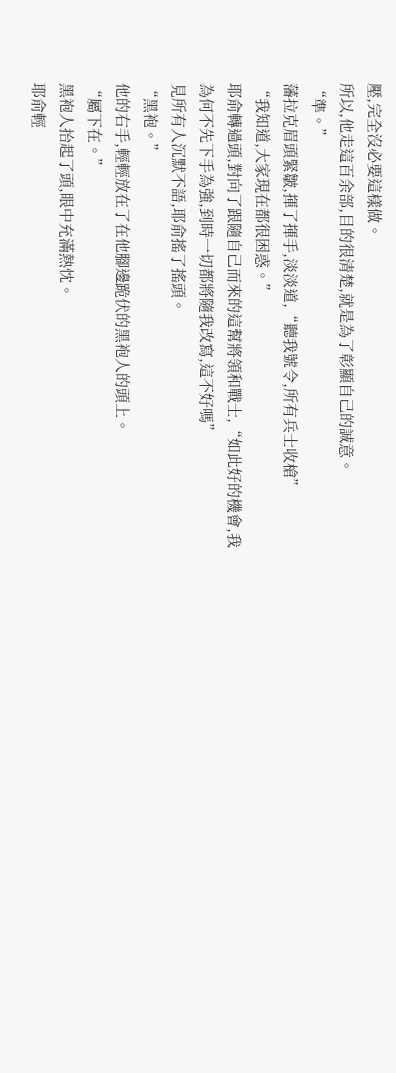壓,完全沒必要這樣做。
所以,他走這百余部,目的很清楚,就是為了彰顯自己的誠意。
“準。”
藩拉克眉頭緊皺,揮了揮手,淡淡道,“聽我號令,所有兵士收槍”
“我知道,大家現在都很困惑。”
耶俞轉過頭,對向了跟隨自己而來的這幫將領和戰士,“如此好的機會,我為何不先下手為強,到時一切都將隨我改寫,這不好嗎”
見所有人沉默不語,耶俞搖了搖頭。
“黑袍。”
他的右手,輕輕放在了在他腳邊跪伏的黑袍人的頭上。
“屬下在。”
黑袍人抬起了頭,眼中充滿熱忱。
耶俞輕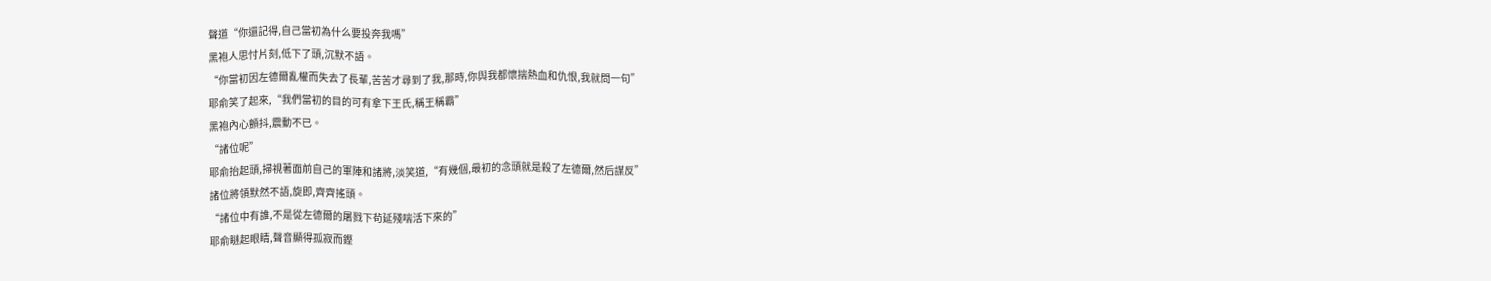聲道“你還記得,自己當初為什么要投奔我嗎”
黑袍人思忖片刻,低下了頭,沉默不語。
“你當初因左德爾亂權而失去了長輩,苦苦才尋到了我,那時,你與我都懷揣熱血和仇恨,我就問一句”
耶俞笑了起來,“我們當初的目的可有拿下王氏,稱王稱霸”
黑袍內心顫抖,震動不已。
“諸位呢”
耶俞抬起頭,掃視著面前自己的軍陣和諸將,淡笑道,“有幾個,最初的念頭就是殺了左德爾,然后謀反”
諸位將領默然不語,旋即,齊齊搖頭。
“諸位中有誰,不是從左德爾的屠戮下茍延殘喘活下來的”
耶俞瞇起眼睛,聲音顯得孤寂而鏗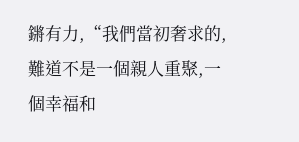鏘有力,“我們當初奢求的,難道不是一個親人重聚,一個幸福和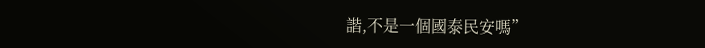諧,不是一個國泰民安嗎”